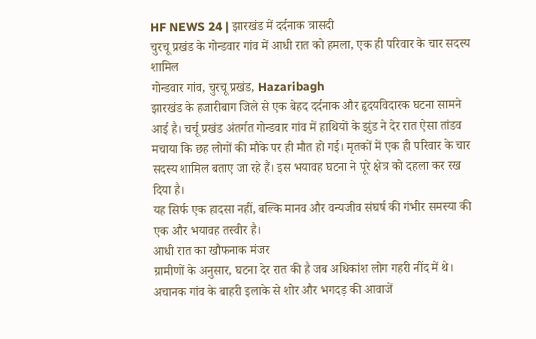HF NEWS 24 | झारखंड में दर्दनाक त्रासदी
चुरचू प्रखंड के गोन्डवार गांव में आधी रात को हमला, एक ही परिवार के चार सदस्य शामिल
गोन्डवार गांव, चुरचू प्रखंड, Hazaribagh
झारखंड के हजारीबाग जिले से एक बेहद दर्दनाक और हृदयविदारक घटना सामने आई है। चर्चू प्रखंड अंतर्गत गोन्डवार गांव में हाथियों के झुंड ने देर रात ऐसा तांडव मचाया कि छह लोगों की मौके पर ही मौत हो गई। मृतकों में एक ही परिवार के चार सदस्य शामिल बताए जा रहे हैं। इस भयावह घटना ने पूरे क्षेत्र को दहला कर रख दिया है।
यह सिर्फ एक हादसा नहीं, बल्कि मानव और वन्यजीव संघर्ष की गंभीर समस्या की एक और भयावह तस्वीर है।
आधी रात का खौफनाक मंजर
ग्रामीणों के अनुसार, घटना देर रात की है जब अधिकांश लोग गहरी नींद में थे। अचानक गांव के बाहरी इलाके से शोर और भगदड़ की आवाजें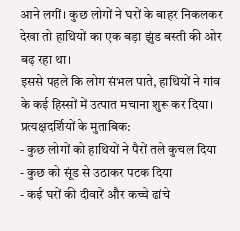आने लगीं। कुछ लोगों ने घरों के बाहर निकलकर देखा तो हाथियों का एक बड़ा झुंड बस्ती की ओर बढ़ रहा था।
इससे पहले कि लोग संभल पाते, हाथियों ने गांव के कई हिस्सों में उत्पात मचाना शुरू कर दिया।
प्रत्यक्षदर्शियों के मुताबिक:
- कुछ लोगों को हाथियों ने पैरों तले कुचल दिया
- कुछ को सूंड से उठाकर पटक दिया
- कई घरों की दीवारें और कच्चे ढांचे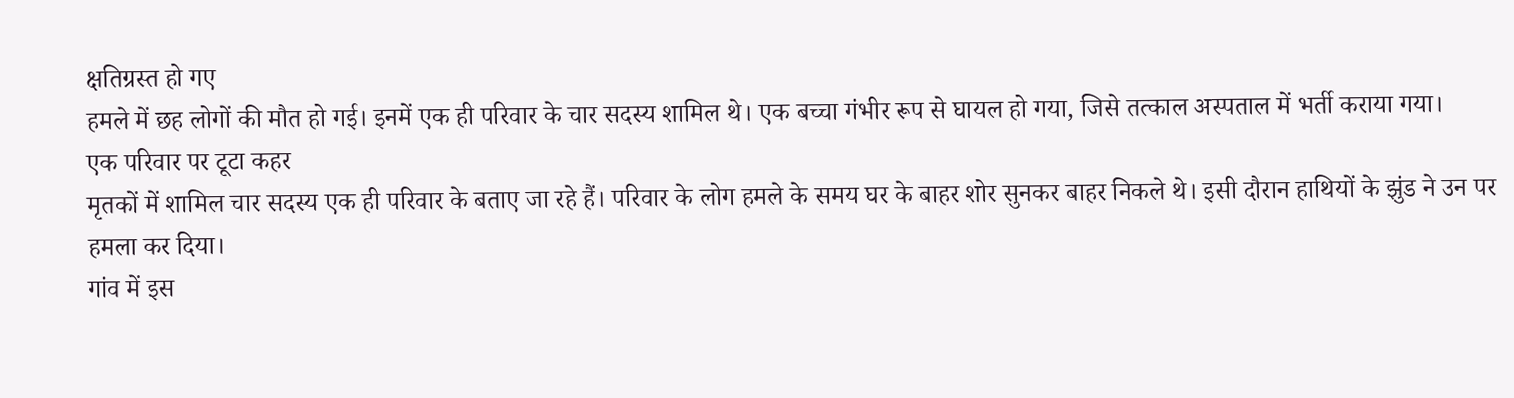क्षतिग्रस्त हो गए
हमले में छह लोगों की मौत हो गई। इनमें एक ही परिवार के चार सदस्य शामिल थे। एक बच्चा गंभीर रूप से घायल हो गया, जिसे तत्काल अस्पताल में भर्ती कराया गया।
एक परिवार पर टूटा कहर
मृतकों में शामिल चार सदस्य एक ही परिवार के बताए जा रहे हैं। परिवार के लोग हमले के समय घर के बाहर शोर सुनकर बाहर निकले थे। इसी दौरान हाथियों के झुंड ने उन पर हमला कर दिया।
गांव में इस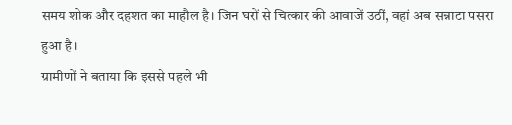समय शोक और दहशत का माहौल है। जिन घरों से चित्कार की आवाजें उठीं, वहां अब सन्नाटा पसरा हुआ है।
ग्रामीणों ने बताया कि इससे पहले भी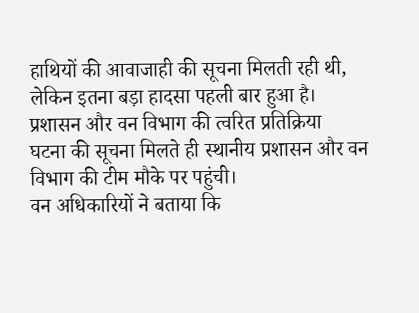हाथियों की आवाजाही की सूचना मिलती रही थी, लेकिन इतना बड़ा हादसा पहली बार हुआ है।
प्रशासन और वन विभाग की त्वरित प्रतिक्रिया
घटना की सूचना मिलते ही स्थानीय प्रशासन और वन विभाग की टीम मौके पर पहुंची।
वन अधिकारियों ने बताया कि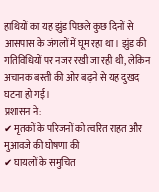हाथियों का यह झुंड पिछले कुछ दिनों से आसपास के जंगलों में घूम रहा था। झुंड की गतिविधियों पर नजर रखी जा रही थी, लेकिन अचानक बस्ती की ओर बढ़ने से यह दुखद घटना हो गई।
प्रशासन ने:
✔ मृतकों के परिजनों को त्वरित राहत और मुआवजे की घोषणा की
✔ घायलों के समुचित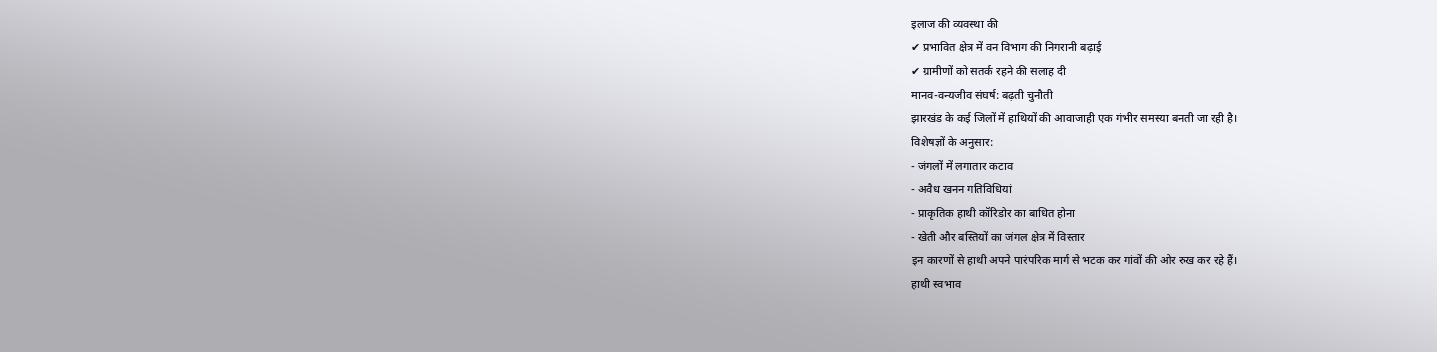इलाज की व्यवस्था की
✔ प्रभावित क्षेत्र में वन विभाग की निगरानी बढ़ाई
✔ ग्रामीणों को सतर्क रहने की सलाह दी
मानव-वन्यजीव संघर्ष: बढ़ती चुनौती
झारखंड के कई जिलों में हाथियों की आवाजाही एक गंभीर समस्या बनती जा रही है।
विशेषज्ञों के अनुसार:
- जंगलों में लगातार कटाव
- अवैध खनन गतिविधियां
- प्राकृतिक हाथी कॉरिडोर का बाधित होना
- खेती और बस्तियों का जंगल क्षेत्र में विस्तार
इन कारणों से हाथी अपने पारंपरिक मार्ग से भटक कर गांवों की ओर रुख कर रहे हैं।
हाथी स्वभाव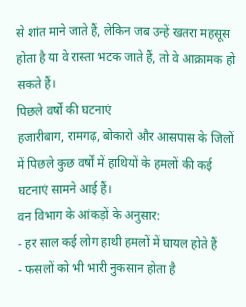से शांत माने जाते हैं, लेकिन जब उन्हें खतरा महसूस होता है या वे रास्ता भटक जाते हैं, तो वे आक्रामक हो सकते हैं।
पिछले वर्षों की घटनाएं
हजारीबाग, रामगढ़, बोकारो और आसपास के जिलों में पिछले कुछ वर्षों में हाथियों के हमलों की कई घटनाएं सामने आई हैं।
वन विभाग के आंकड़ों के अनुसार:
- हर साल कई लोग हाथी हमलों में घायल होते हैं
- फसलों को भी भारी नुकसान होता है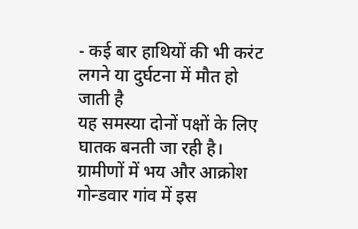- कई बार हाथियों की भी करंट लगने या दुर्घटना में मौत हो जाती है
यह समस्या दोनों पक्षों के लिए घातक बनती जा रही है।
ग्रामीणों में भय और आक्रोश
गोन्डवार गांव में इस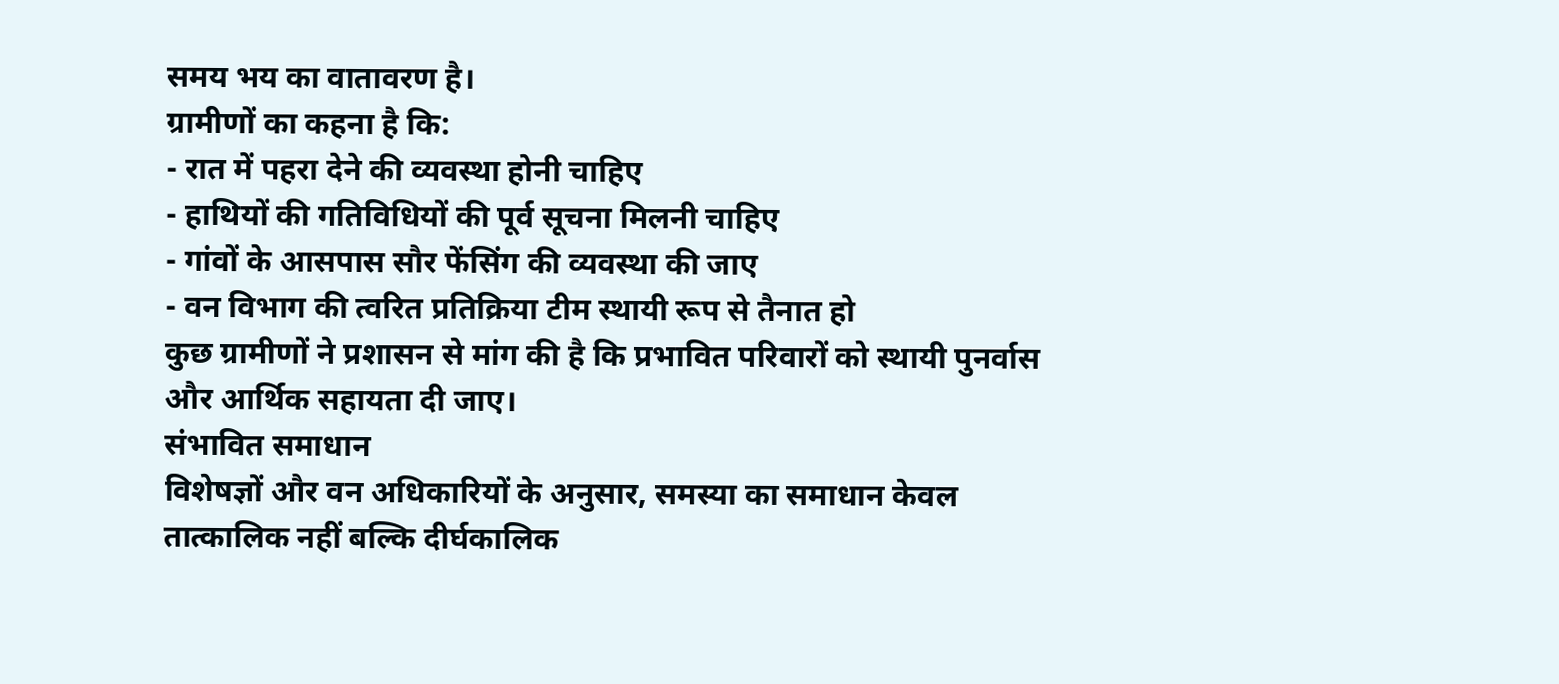समय भय का वातावरण है।
ग्रामीणों का कहना है कि:
- रात में पहरा देने की व्यवस्था होनी चाहिए
- हाथियों की गतिविधियों की पूर्व सूचना मिलनी चाहिए
- गांवों के आसपास सौर फेंसिंग की व्यवस्था की जाए
- वन विभाग की त्वरित प्रतिक्रिया टीम स्थायी रूप से तैनात हो
कुछ ग्रामीणों ने प्रशासन से मांग की है कि प्रभावित परिवारों को स्थायी पुनर्वास और आर्थिक सहायता दी जाए।
संभावित समाधान
विशेषज्ञों और वन अधिकारियों के अनुसार, समस्या का समाधान केवल तात्कालिक नहीं बल्कि दीर्घकालिक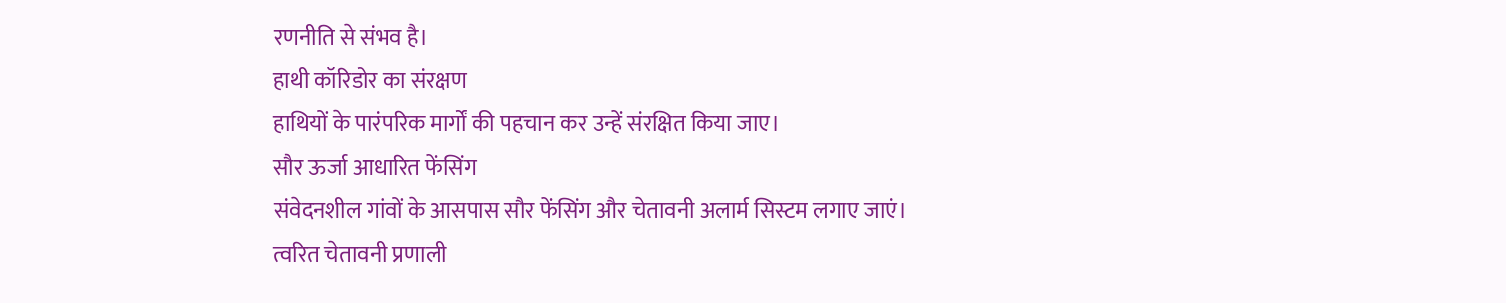रणनीति से संभव है।
हाथी कॉरिडोर का संरक्षण
हाथियों के पारंपरिक मार्गों की पहचान कर उन्हें संरक्षित किया जाए।
सौर ऊर्जा आधारित फेंसिंग
संवेदनशील गांवों के आसपास सौर फेंसिंग और चेतावनी अलार्म सिस्टम लगाए जाएं।
त्वरित चेतावनी प्रणाली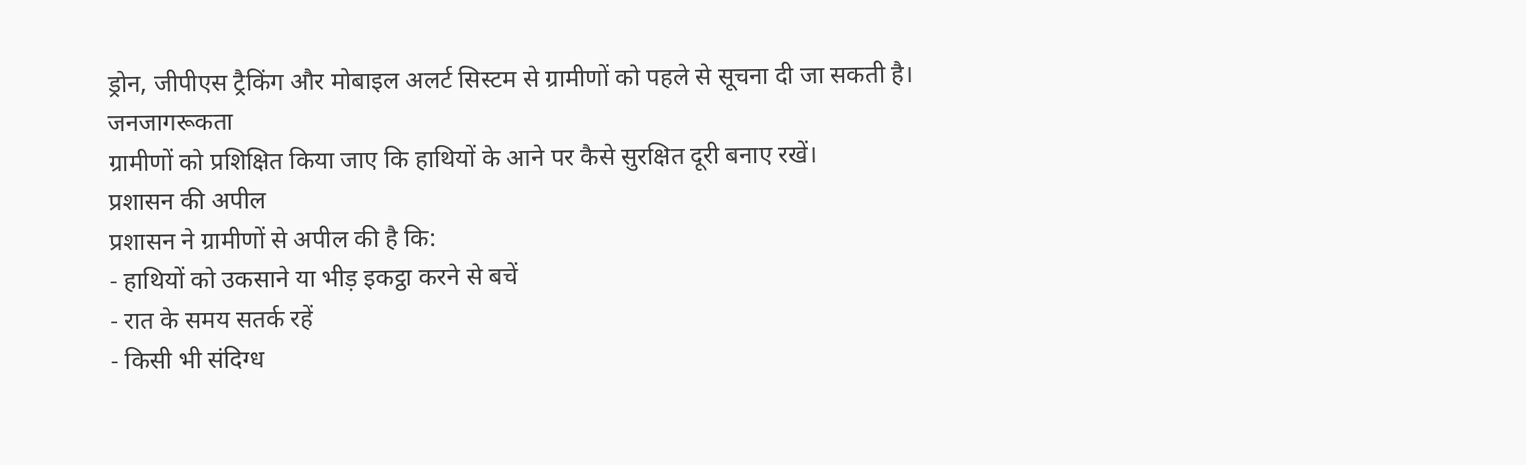ड्रोन, जीपीएस ट्रैकिंग और मोबाइल अलर्ट सिस्टम से ग्रामीणों को पहले से सूचना दी जा सकती है।
जनजागरूकता
ग्रामीणों को प्रशिक्षित किया जाए कि हाथियों के आने पर कैसे सुरक्षित दूरी बनाए रखें।
प्रशासन की अपील
प्रशासन ने ग्रामीणों से अपील की है कि:
- हाथियों को उकसाने या भीड़ इकट्ठा करने से बचें
- रात के समय सतर्क रहें
- किसी भी संदिग्ध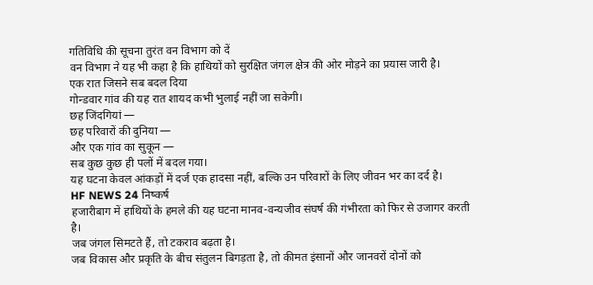गतिविधि की सूचना तुरंत वन विभाग को दें
वन विभाग ने यह भी कहा है कि हाथियों को सुरक्षित जंगल क्षेत्र की ओर मोड़ने का प्रयास जारी है।
एक रात जिसने सब बदल दिया
गोन्डवार गांव की यह रात शायद कभी भुलाई नहीं जा सकेगी।
छह जिंदगियां —
छह परिवारों की दुनिया —
और एक गांव का सुकून —
सब कुछ कुछ ही पलों में बदल गया।
यह घटना केवल आंकड़ों में दर्ज एक हादसा नहीं, बल्कि उन परिवारों के लिए जीवन भर का दर्द है।
HF NEWS 24 निष्कर्ष
हजारीबाग में हाथियों के हमले की यह घटना मानव-वन्यजीव संघर्ष की गंभीरता को फिर से उजागर करती है।
जब जंगल सिमटते हैं, तो टकराव बढ़ता है।
जब विकास और प्रकृति के बीच संतुलन बिगड़ता है, तो कीमत इंसानों और जानवरों दोनों को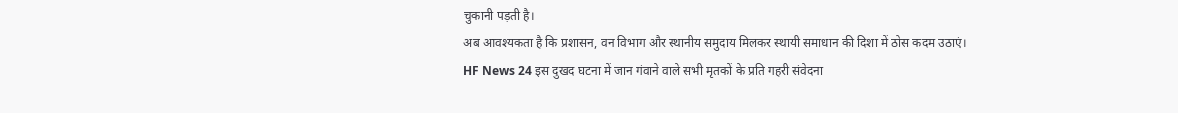चुकानी पड़ती है।
अब आवश्यकता है कि प्रशासन, वन विभाग और स्थानीय समुदाय मिलकर स्थायी समाधान की दिशा में ठोस कदम उठाएं।
HF News 24 इस दुखद घटना में जान गंवाने वाले सभी मृतकों के प्रति गहरी संवेदना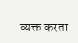व्यक्त करता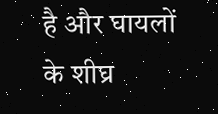है और घायलों के शीघ्र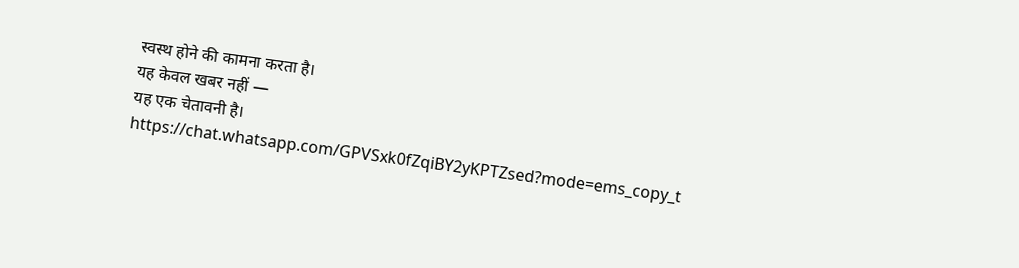स्वस्थ होने की कामना करता है।
यह केवल खबर नहीं —
यह एक चेतावनी है।
https://chat.whatsapp.com/GPVSxk0fZqiBY2yKPTZsed?mode=ems_copy_t